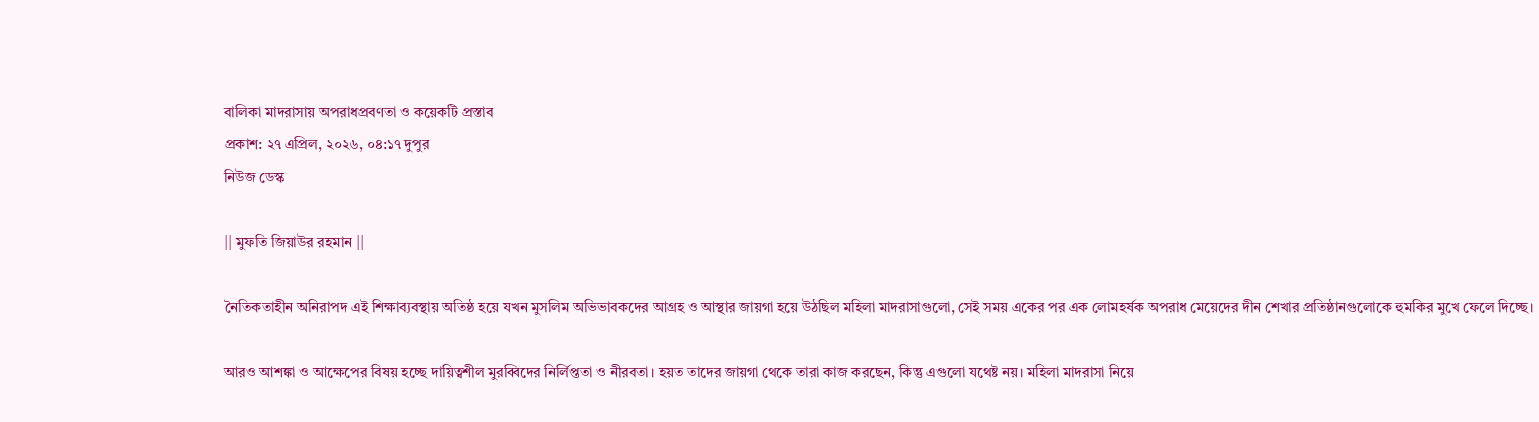বালিকা মাদরাসায় অপরাধপ্রবণতা ও কয়েকটি প্রস্তাব
প্রকাশ: ২৭ এপ্রিল, ২০২৬, ০৪:১৭ দুপুর
নিউজ ডেস্ক

|| মুফতি জিয়াউর রহমান ||

নৈতিকতাহীন অনিরাপদ এই শিক্ষাব্যবস্থায় অতিষ্ঠ হয়ে যখন মুসলিম অভিভাবকদের আগ্রহ ও আস্থার জায়গা হয়ে উঠছিল মহিলা মাদরাসাগুলো, সেই সময় একের পর এক লোমহর্ষক অপরাধ মেয়েদের দীন শেখার প্রতিষ্ঠানগুলোকে হুমকির মুখে ফেলে দিচ্ছে।

আরও আশঙ্কা ও আক্ষেপের বিষয় হচ্ছে দায়িত্বশীল মুরব্বিদের নির্লিপ্ততা ও নীরবতা। হয়ত তাদের জায়গা থেকে তারা কাজ করছেন, কিন্তু এগুলো যথেষ্ট নয়। মহিলা মাদরাসা নিয়ে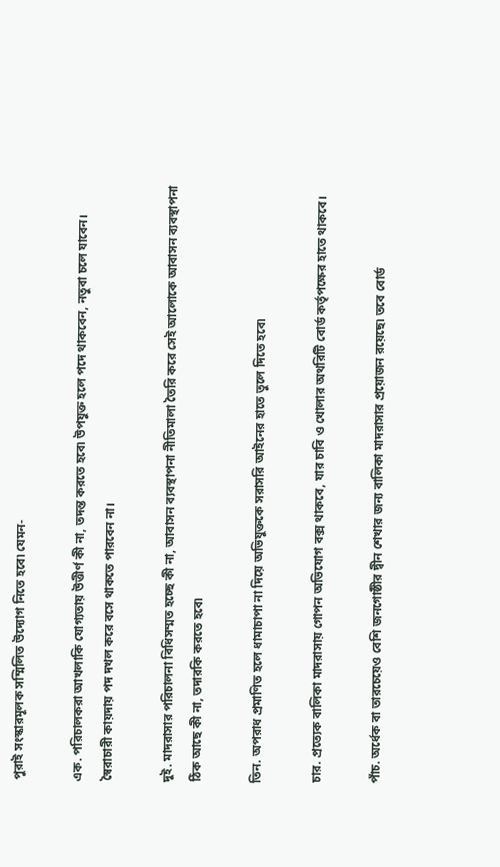পুরাই সংস্কারমূলক সম্মিলিত উদ্যোগ নিতে হবে৷ যেমন-

এক. পরিচালকরা আখলাকি যোগ্যতায় উত্তীর্ণ কী না, তদন্ত করতে হবে৷ উপযুক্ত হলে পদে থাকবেন, নতুবা চলে যাবেন। স্বৈরাচারী কায়দায় পদ দখল করে বসে থাকতে পারবেন না।

দুই. মাদরাসার পরিচালনা বিধিসম্মত হচ্ছে কী না, আবাসন ব্যবস্থাপনা নীতিমালা তৈরি করে সেই আলোকে আবাসন ব্যবস্থাপনা ঠিক আছে কী না, তদারকি করতে হবে৷

তিন. অপরাধ প্রমাণিত হলে ধামাচাপা না দিয়ে অভিযুক্তকে সরাসরি আইনের হাতে তুলে দিতে হবে৷

চার. প্রত্যেক বালিকা মাদরাসায় গোপন অভিযোগ বক্স থাকবে, যার চাবি ও খোলার অথরিটি বোর্ড কর্তৃপক্ষের হাতে থাকবে।

পাঁচ. অর্ধেক বা তারচেয়েও বেশি জনগোষ্ঠীর দ্বীন শেখার জন্য বালিকা মাদরাসার প্রয়োজন রয়েছে৷ তবে বোর্ড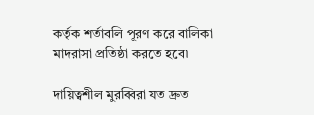কর্তৃক শর্তাবলি পূরণ করে বালিকা মাদরাসা প্রতিষ্ঠা করতে হবে৷

দায়িত্বশীল মুরব্বিরা যত দ্রুত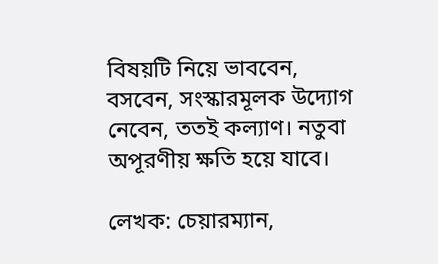বিষয়টি নিয়ে ভাববেন, বসবেন, সংস্কারমূলক উদ্যোগ নেবেন, ততই কল্যাণ। নতুবা অপূরণীয় ক্ষতি হয়ে যাবে।

লেখক: চেয়ারম্যান,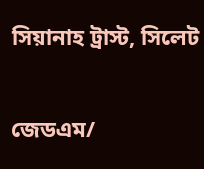সিয়ানাহ ট্রাস্ট, সিলেট

জেডএম/